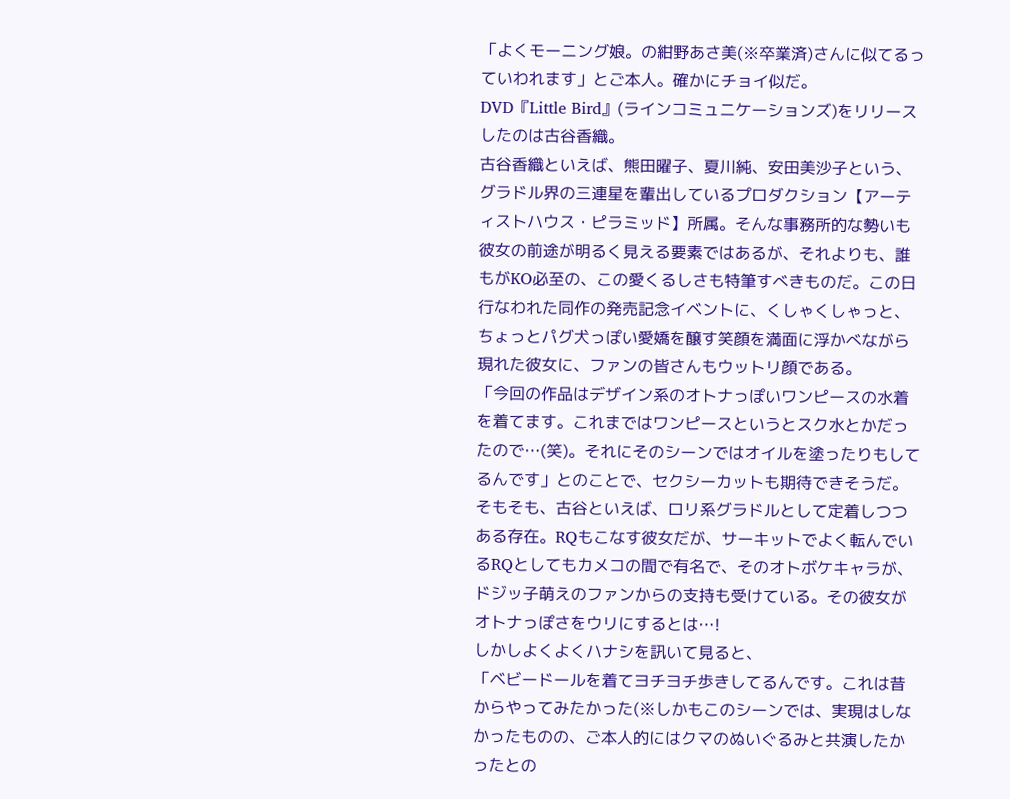「よくモーニング娘。の紺野あさ美(※卒業済)さんに似てるっていわれます」とご本人。確かにチョイ似だ。
DVD『Little Bird』(ラインコミュニケーションズ)をリリースしたのは古谷香織。
古谷香織といえば、熊田曜子、夏川純、安田美沙子という、グラドル界の三連星を輩出しているプロダクション【アーティストハウス・ピラミッド】所属。そんな事務所的な勢いも彼女の前途が明るく見える要素ではあるが、それよりも、誰もがKO必至の、この愛くるしさも特筆すべきものだ。この日行なわれた同作の発売記念イベントに、くしゃくしゃっと、ちょっとパグ犬っぽい愛嬌を醸す笑顔を満面に浮かべながら現れた彼女に、ファンの皆さんもウットリ顔である。
「今回の作品はデザイン系のオトナっぽいワンピースの水着を着てます。これまではワンピースというとスク水とかだったので…(笑)。それにそのシーンではオイルを塗ったりもしてるんです」とのことで、セクシーカットも期待できそうだ。
そもそも、古谷といえば、ロリ系グラドルとして定着しつつある存在。RQもこなす彼女だが、サーキットでよく転んでいるRQとしてもカメコの間で有名で、そのオトボケキャラが、ドジッ子萌えのファンからの支持も受けている。その彼女がオトナっぽさをウリにするとは…!
しかしよくよくハナシを訊いて見ると、
「ベビードールを着てヨチヨチ歩きしてるんです。これは昔からやってみたかった(※しかもこのシーンでは、実現はしなかったものの、ご本人的にはクマのぬいぐるみと共演したかったとの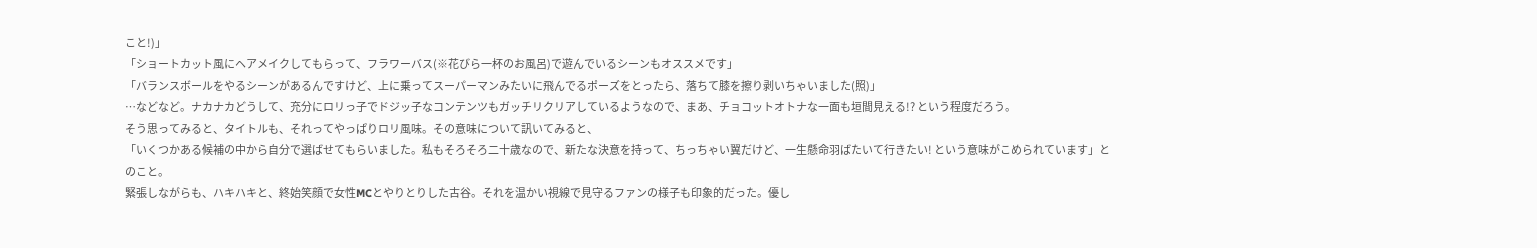こと!)」
「ショートカット風にヘアメイクしてもらって、フラワーバス(※花びら一杯のお風呂)で遊んでいるシーンもオススメです」
「バランスボールをやるシーンがあるんですけど、上に乗ってスーパーマンみたいに飛んでるポーズをとったら、落ちて膝を擦り剥いちゃいました(照)」
…などなど。ナカナカどうして、充分にロリっ子でドジッ子なコンテンツもガッチリクリアしているようなので、まあ、チョコットオトナな一面も垣間見える!? という程度だろう。
そう思ってみると、タイトルも、それってやっぱりロリ風味。その意味について訊いてみると、
「いくつかある候補の中から自分で選ばせてもらいました。私もそろそろ二十歳なので、新たな決意を持って、ちっちゃい翼だけど、一生懸命羽ばたいて行きたい! という意味がこめられています」とのこと。
緊張しながらも、ハキハキと、終始笑顔で女性MCとやりとりした古谷。それを温かい視線で見守るファンの様子も印象的だった。優し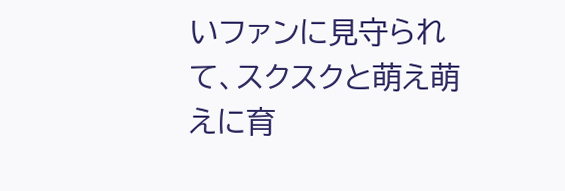いファンに見守られて、スクスクと萌え萌えに育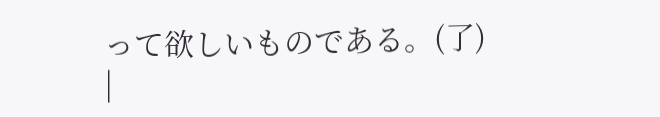って欲しいものである。(了)
|